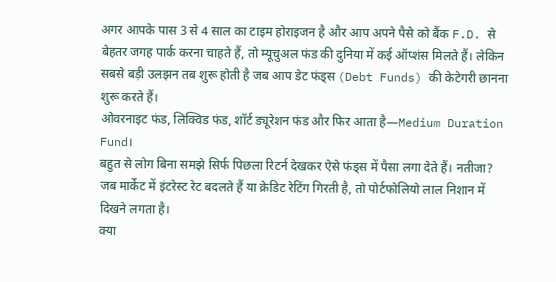अगर आपके पास 3 से 4 साल का टाइम होराइजन है और आप अपने पैसे को बैंक F.D. से बेहतर जगह पार्क करना चाहते हैं, तो म्यूचुअल फंड की दुनिया में कई ऑप्शंस मिलते हैं। लेकिन सबसे बड़ी उलझन तब शुरू होती है जब आप डेट फंड्स (Debt Funds) की केटेगरी छानना शुरू करते हैं।
ओवरनाइट फंड, लिक्विड फंड, शॉर्ट ड्यूरेशन फंड और फिर आता है—Medium Duration Fund।
बहुत से लोग बिना समझे सिर्फ पिछला रिटर्न देखकर ऐसे फंड्स में पैसा लगा देते हैं। नतीजा? जब मार्केट में इंटरेस्ट रेट बदलते हैं या क्रेडिट रेटिंग गिरती है, तो पोर्टफोलियो लाल निशान में दिखने लगता है।
क्या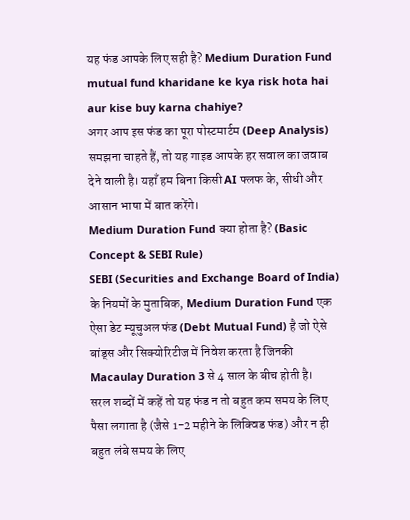यह फंड आपके लिए सही है? Medium Duration Fund mutual fund kharidane ke kya risk hota hai aur kise buy karna chahiye?
अगर आप इस फंड का पूरा पोस्टमार्टम (Deep Analysis) समझना चाहते हैं, तो यह गाइड आपके हर सवाल का जवाब देने वाली है। यहाँ हम बिना किसी AI फ्लफ के, सीधी और आसान भाषा में बात करेंगे।
Medium Duration Fund क्या होता है? (Basic Concept & SEBI Rule)
SEBI (Securities and Exchange Board of India) के नियमों के मुताबिक, Medium Duration Fund एक ऐसा डेट म्यूचुअल फंड (Debt Mutual Fund) है जो ऐसे बांड्स और सिक्योरिटीज में निवेश करता है जिनकी Macaulay Duration 3 से 4 साल के बीच होती है।
सरल शब्दों में कहें तो यह फंड न तो बहुत कम समय के लिए पैसा लगाता है (जैसे 1-2 महीने के लिक्विड फंड) और न ही बहुत लंबे समय के लिए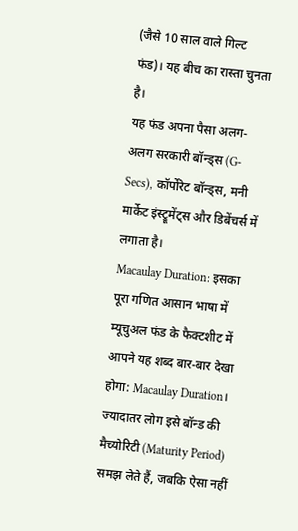(जैसे 10 साल वाले गिल्ट फंड)। यह बीच का रास्ता चुनता है।
यह फंड अपना पैसा अलग-अलग सरकारी बॉन्ड्स (G-Secs), कॉर्पोरेट बॉन्ड्स, मनी मार्केट इंस्ट्रूमेंट्स और डिबेंचर्स में लगाता है।
Macaulay Duration: इसका पूरा गणित आसान भाषा में
म्यूचुअल फंड के फैक्टशीट में आपने यह शब्द बार-बार देखा होगा: Macaulay Duration।
ज्यादातर लोग इसे बॉन्ड की मैच्योरिटी (Maturity Period) समझ लेते हैं, जबकि ऐसा नहीं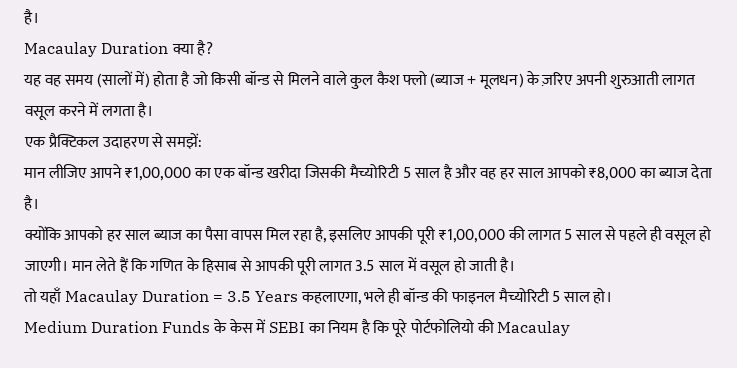है।
Macaulay Duration क्या है?
यह वह समय (सालों में) होता है जो किसी बॉन्ड से मिलने वाले कुल कैश फ्लो (ब्याज + मूलधन) के ज़रिए अपनी शुरुआती लागत वसूल करने में लगता है।
एक प्रैक्टिकल उदाहरण से समझें:
मान लीजिए आपने ₹1,00,000 का एक बॉन्ड खरीदा जिसकी मैच्योरिटी 5 साल है और वह हर साल आपको ₹8,000 का ब्याज देता है।
क्योंकि आपको हर साल ब्याज का पैसा वापस मिल रहा है, इसलिए आपकी पूरी ₹1,00,000 की लागत 5 साल से पहले ही वसूल हो जाएगी। मान लेते हैं कि गणित के हिसाब से आपकी पूरी लागत 3.5 साल में वसूल हो जाती है।
तो यहाँ Macaulay Duration = 3.5 Years कहलाएगा, भले ही बॉन्ड की फाइनल मैच्योरिटी 5 साल हो।
Medium Duration Funds के केस में SEBI का नियम है कि पूरे पोर्टफोलियो की Macaulay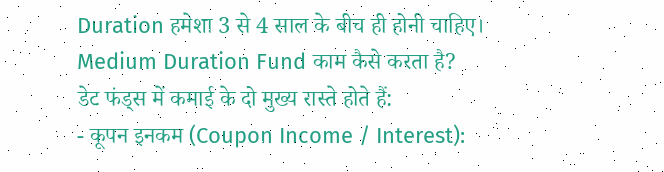Duration हमेशा 3 से 4 साल के बीच ही होनी चाहिए।
Medium Duration Fund काम कैसे करता है?
डेट फंड्स में कमाई के दो मुख्य रास्ते होते हैं:
- कूपन इनकम (Coupon Income / Interest):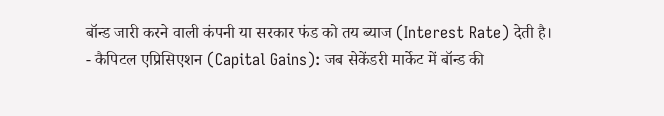बॉन्ड जारी करने वाली कंपनी या सरकार फंड को तय ब्याज (Interest Rate) देती है।
- कैपिटल एप्रिसिएशन (Capital Gains): जब सेकेंडरी मार्केट में बॉन्ड की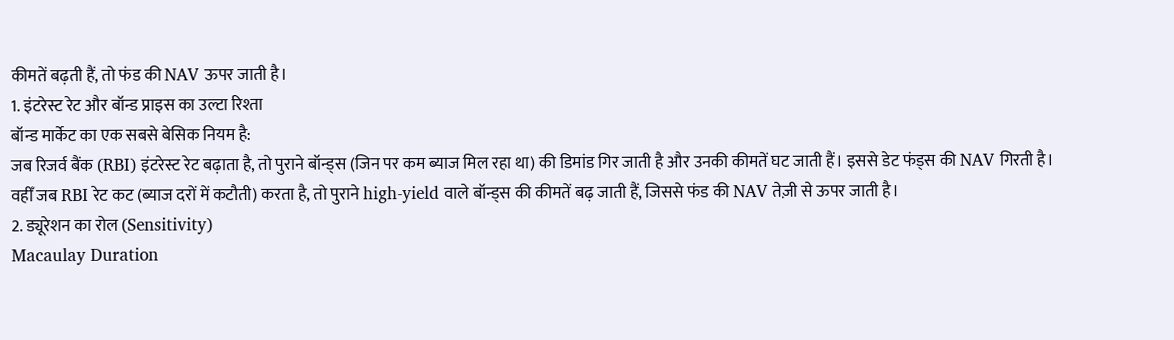कीमतें बढ़ती हैं, तो फंड की NAV ऊपर जाती है।
1. इंटरेस्ट रेट और बॉन्ड प्राइस का उल्टा रिश्ता
बॉन्ड मार्केट का एक सबसे बेसिक नियम है:
जब रिजर्व बैंक (RBI) इंटरेस्ट रेट बढ़ाता है, तो पुराने बॉन्ड्स (जिन पर कम ब्याज मिल रहा था) की डिमांड गिर जाती है और उनकी कीमतें घट जाती हैं। इससे डेट फंड्स की NAV गिरती है।
वहीँ जब RBI रेट कट (ब्याज दरों में कटौती) करता है, तो पुराने high-yield वाले बॉन्ड्स की कीमतें बढ़ जाती हैं, जिससे फंड की NAV तेज़ी से ऊपर जाती है।
2. ड्यूरेशन का रोल (Sensitivity)
Macaulay Duration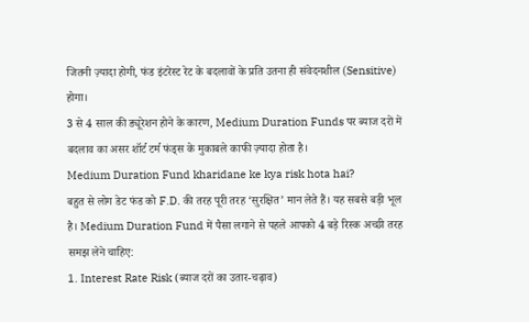जितनी ज़्यादा होगी, फंड इंटरेस्ट रेट के बदलावों के प्रति उतना ही संवेदनशील (Sensitive) होगा।
3 से 4 साल की ड्यूरेशन होने के कारण, Medium Duration Funds पर ब्याज दरों में बदलाव का असर शॉर्ट टर्म फंड्स के मुकाबले काफी ज़्यादा होता है।
Medium Duration Fund kharidane ke kya risk hota hai?
बहुत से लोग डेट फंड को F.D. की तरह पूरी तरह ‘सुरक्षित’ मान लेते हैं। यह सबसे बड़ी भूल है। Medium Duration Fund में पैसा लगाने से पहले आपको 4 बड़े रिस्क अच्छी तरह समझ लेने चाहिए:
1. Interest Rate Risk (ब्याज दरों का उतार-चढ़ाव)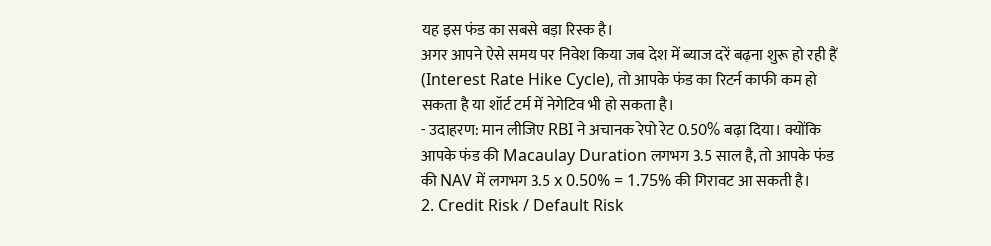यह इस फंड का सबसे बड़ा रिस्क है।
अगर आपने ऐसे समय पर निवेश किया जब देश में ब्याज दरें बढ़ना शुरू हो रही हैं (Interest Rate Hike Cycle), तो आपके फंड का रिटर्न काफी कम हो सकता है या शॉर्ट टर्म में नेगेटिव भी हो सकता है।
- उदाहरण: मान लीजिए RBI ने अचानक रेपो रेट 0.50% बढ़ा दिया। क्योंकि आपके फंड की Macaulay Duration लगभग 3.5 साल है, तो आपके फंड की NAV में लगभग 3.5 x 0.50% = 1.75% की गिरावट आ सकती है।
2. Credit Risk / Default Risk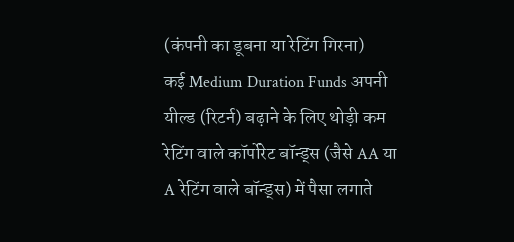(कंपनी का डूबना या रेटिंग गिरना)
कई Medium Duration Funds अपनी यील्ड (रिटर्न) बढ़ाने के लिए थोड़ी कम रेटिंग वाले कॉर्पोरेट बॉन्ड्स (जैसे AA या A रेटिंग वाले बॉन्ड्स) में पैसा लगाते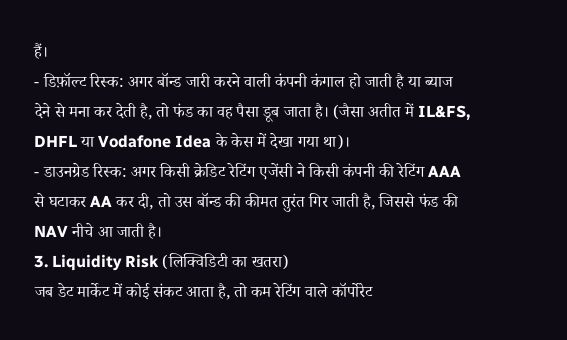हैं।
- डिफ़ॉल्ट रिस्क: अगर बॉन्ड जारी करने वाली कंपनी कंगाल हो जाती है या ब्याज देने से मना कर देती है, तो फंड का वह पैसा डूब जाता है। (जैसा अतीत में IL&FS, DHFL या Vodafone Idea के केस में देखा गया था)।
- डाउनग्रेड रिस्क: अगर किसी क्रेडिट रेटिंग एजेंसी ने किसी कंपनी की रेटिंग AAA से घटाकर AA कर दी, तो उस बॉन्ड की कीमत तुरंत गिर जाती है, जिससे फंड की NAV नीचे आ जाती है।
3. Liquidity Risk (लिक्विडिटी का खतरा)
जब डेट मार्केट में कोई संकट आता है, तो कम रेटिंग वाले कॉर्पोरेट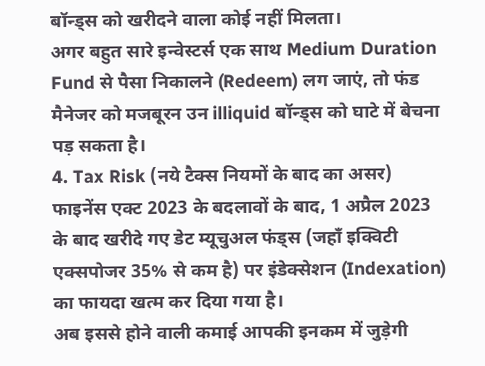बॉन्ड्स को खरीदने वाला कोई नहीं मिलता।
अगर बहुत सारे इन्वेस्टर्स एक साथ Medium Duration Fund से पैसा निकालने (Redeem) लग जाएं, तो फंड मैनेजर को मजबूरन उन illiquid बॉन्ड्स को घाटे में बेचना पड़ सकता है।
4. Tax Risk (नये टैक्स नियमों के बाद का असर)
फाइनेंस एक्ट 2023 के बदलावों के बाद, 1 अप्रैल 2023 के बाद खरीदे गए डेट म्यूचुअल फंड्स (जहाँ इक्विटी एक्सपोजर 35% से कम है) पर इंडेक्सेशन (Indexation) का फायदा खत्म कर दिया गया है।
अब इससे होने वाली कमाई आपकी इनकम में जुड़ेगी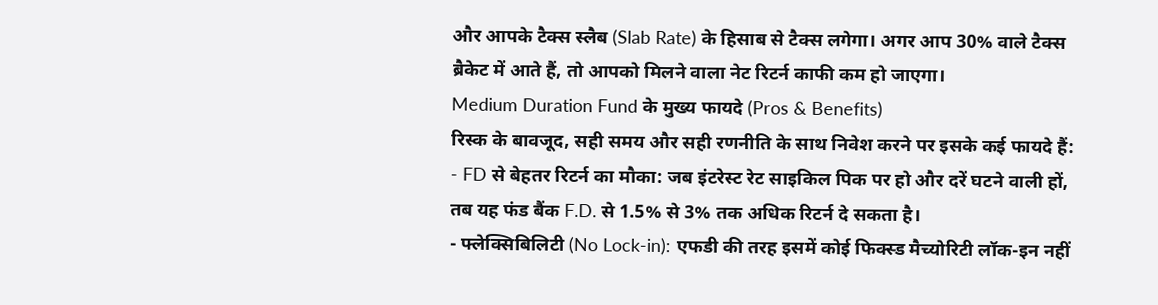और आपके टैक्स स्लैब (Slab Rate) के हिसाब से टैक्स लगेगा। अगर आप 30% वाले टैक्स ब्रैकेट में आते हैं, तो आपको मिलने वाला नेट रिटर्न काफी कम हो जाएगा।
Medium Duration Fund के मुख्य फायदे (Pros & Benefits)
रिस्क के बावजूद, सही समय और सही रणनीति के साथ निवेश करने पर इसके कई फायदे हैं:
- FD से बेहतर रिटर्न का मौका: जब इंटरेस्ट रेट साइकिल पिक पर हो और दरें घटने वाली हों, तब यह फंड बैंक F.D. से 1.5% से 3% तक अधिक रिटर्न दे सकता है।
- फ्लेक्सिबिलिटी (No Lock-in): एफडी की तरह इसमें कोई फिक्स्ड मैच्योरिटी लॉक-इन नहीं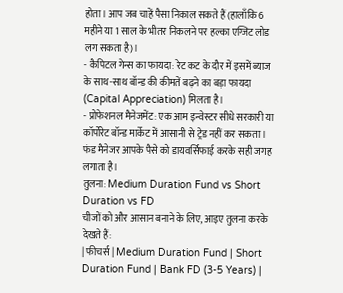होता। आप जब चाहें पैसा निकाल सकते हैं (हालाँकि 6 महीने या 1 साल के भीतर निकलने पर हल्का एग्जिट लोड लग सकता है)।
- कैपिटल गेन्स का फायदा: रेट कट के दौर में इसमें ब्याज के साथ-साथ बॉन्ड की कीमतें बढ़ने का बड़ा फायदा (Capital Appreciation) मिलता है।
- प्रोफेशनल मैनेजमेंट: एक आम इन्वेस्टर सीधे सरकारी या कॉर्पोरेट बॉन्ड मार्केट में आसानी से ट्रेड नहीं कर सकता। फंड मैनेजर आपके पैसे को डायवर्सिफाई करके सही जगह लगाता है।
तुलना: Medium Duration Fund vs Short Duration vs FD
चीजों को और आसान बनाने के लिए, आइए तुलना करके देखते हैं:
| फीचर्स | Medium Duration Fund | Short Duration Fund | Bank FD (3-5 Years) |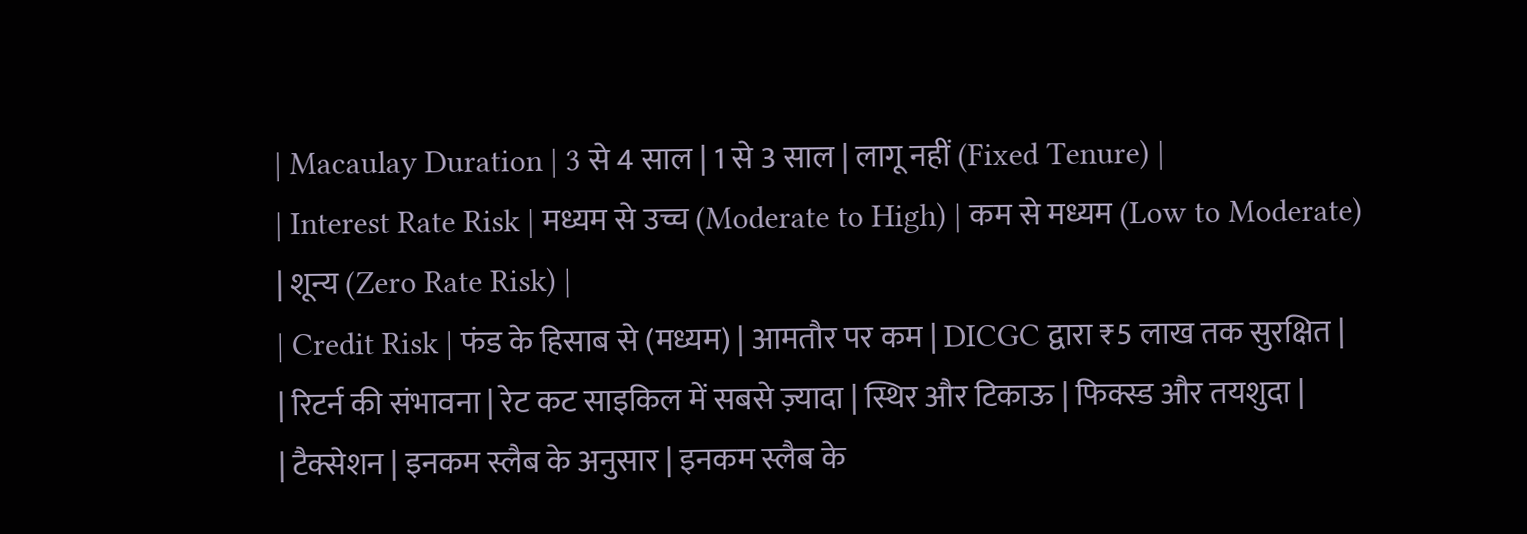| Macaulay Duration | 3 से 4 साल | 1 से 3 साल | लागू नहीं (Fixed Tenure) |
| Interest Rate Risk | मध्यम से उच्च (Moderate to High) | कम से मध्यम (Low to Moderate) | शून्य (Zero Rate Risk) |
| Credit Risk | फंड के हिसाब से (मध्यम) | आमतौर पर कम | DICGC द्वारा ₹5 लाख तक सुरक्षित |
| रिटर्न की संभावना | रेट कट साइकिल में सबसे ज़्यादा | स्थिर और टिकाऊ | फिक्स्ड और तयशुदा |
| टैक्सेशन | इनकम स्लैब के अनुसार | इनकम स्लैब के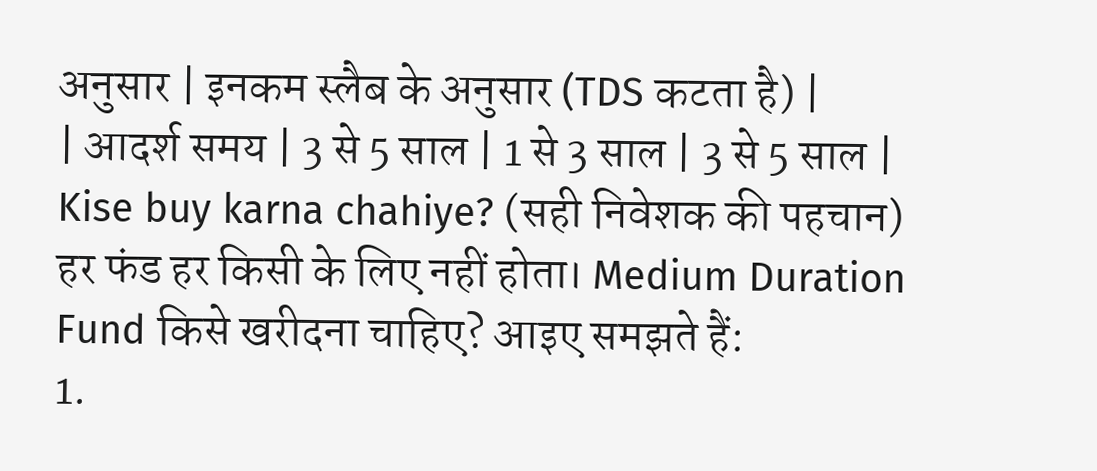अनुसार | इनकम स्लैब के अनुसार (TDS कटता है) |
| आदर्श समय | 3 से 5 साल | 1 से 3 साल | 3 से 5 साल |
Kise buy karna chahiye? (सही निवेशक की पहचान)
हर फंड हर किसी के लिए नहीं होता। Medium Duration Fund किसे खरीदना चाहिए? आइए समझते हैं:
1.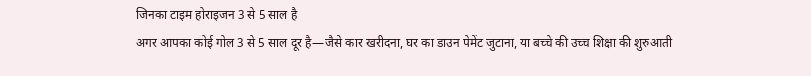जिनका टाइम होराइजन 3 से 5 साल है
अगर आपका कोई गोल 3 से 5 साल दूर है—जैसे कार खरीदना, घर का डाउन पेमेंट जुटाना, या बच्चे की उच्च शिक्षा की शुरुआती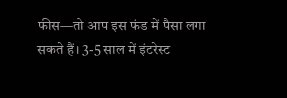फीस—तो आप इस फंड में पैसा लगा सकते हैं। 3-5 साल में इंटरेस्ट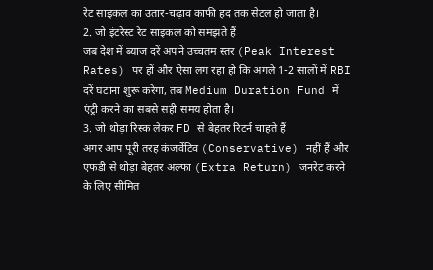रेट साइकल का उतार-चढ़ाव काफी हद तक सेटल हो जाता है।
2. जो इंटरेस्ट रेट साइकल को समझते हैं
जब देश में ब्याज दरें अपने उच्चतम स्तर (Peak Interest Rates) पर हों और ऐसा लग रहा हो कि अगले 1-2 सालों में RBI दरें घटाना शुरू करेगा, तब Medium Duration Fund में एंट्री करने का सबसे सही समय होता है।
3. जो थोड़ा रिस्क लेकर FD से बेहतर रिटर्न चाहते हैं
अगर आप पूरी तरह कंजर्वेटिव (Conservative) नहीं हैं और एफडी से थोड़ा बेहतर अल्फा (Extra Return) जनरेट करने के लिए सीमित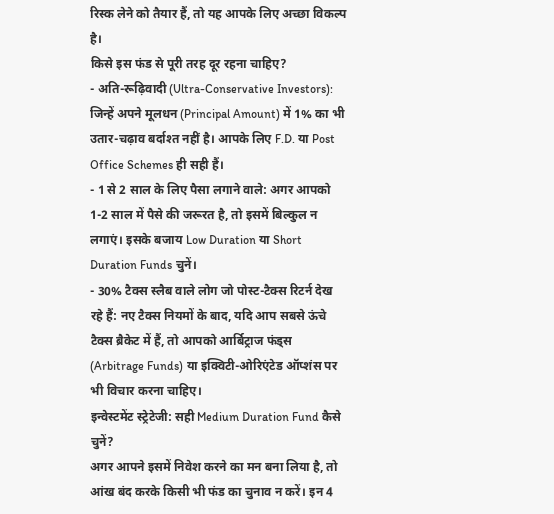रिस्क लेने को तैयार हैं, तो यह आपके लिए अच्छा विकल्प है।
किसे इस फंड से पूरी तरह दूर रहना चाहिए?
- अति-रूढ़िवादी (Ultra-Conservative Investors): जिन्हें अपने मूलधन (Principal Amount) में 1% का भी उतार-चढ़ाव बर्दाश्त नहीं है। आपके लिए F.D. या Post Office Schemes ही सही हैं।
- 1 से 2 साल के लिए पैसा लगाने वाले: अगर आपको 1-2 साल में पैसे की जरूरत है, तो इसमें बिल्कुल न लगाएं। इसके बजाय Low Duration या Short Duration Funds चुनें।
- 30% टैक्स स्लैब वाले लोग जो पोस्ट-टैक्स रिटर्न देख रहे हैं: नए टैक्स नियमों के बाद, यदि आप सबसे ऊंचे टैक्स ब्रैकेट में हैं, तो आपको आर्बिट्राज फंड्स (Arbitrage Funds) या इक्विटी-ओरिएंटेड ऑप्शंस पर भी विचार करना चाहिए।
इन्वेस्टमेंट स्ट्रेटेजी: सही Medium Duration Fund कैसे चुनें?
अगर आपने इसमें निवेश करने का मन बना लिया है, तो आंख बंद करके किसी भी फंड का चुनाव न करें। इन 4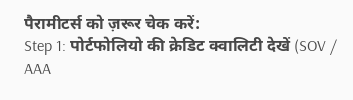पैरामीटर्स को ज़रूर चेक करें:
Step 1: पोर्टफोलियो की क्रेडिट क्वालिटी देखें (SOV / AAA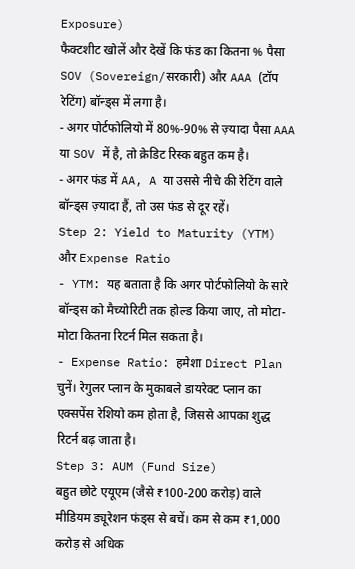Exposure)
फैक्टशीट खोलें और देखें कि फंड का कितना % पैसा SOV (Sovereign/सरकारी) और AAA (टॉप रेटिंग) बॉन्ड्स में लगा है।
- अगर पोर्टफोलियो में 80%-90% से ज़्यादा पैसा AAA या SOV में है, तो क्रेडिट रिस्क बहुत कम है।
- अगर फंड में AA, A या उससे नीचे की रेटिंग वाले बॉन्ड्स ज़्यादा हैं, तो उस फंड से दूर रहें।
Step 2: Yield to Maturity (YTM) और Expense Ratio
- YTM: यह बताता है कि अगर पोर्टफोलियो के सारे बॉन्ड्स को मैच्योरिटी तक होल्ड किया जाए, तो मोटा-मोटा कितना रिटर्न मिल सकता है।
- Expense Ratio: हमेशा Direct Plan चुनें। रेगुलर प्लान के मुकाबले डायरेक्ट प्लान का एक्सपेंस रेशियो कम होता है, जिससे आपका शुद्ध रिटर्न बढ़ जाता है।
Step 3: AUM (Fund Size)
बहुत छोटे एयूएम (जैसे ₹100-200 करोड़) वाले मीडियम ड्यूरेशन फंड्स से बचें। कम से कम ₹1,000 करोड़ से अधिक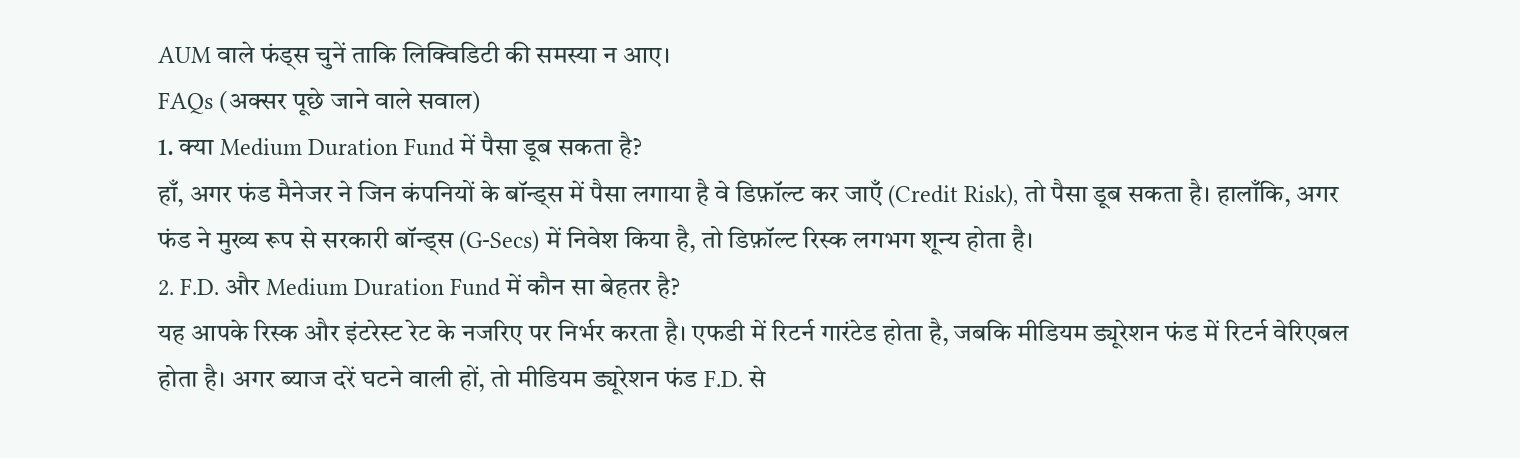AUM वाले फंड्स चुनें ताकि लिक्विडिटी की समस्या न आए।
FAQs (अक्सर पूछे जाने वाले सवाल)
1. क्या Medium Duration Fund में पैसा डूब सकता है?
हाँ, अगर फंड मैनेजर ने जिन कंपनियों के बॉन्ड्स में पैसा लगाया है वे डिफ़ॉल्ट कर जाएँ (Credit Risk), तो पैसा डूब सकता है। हालाँकि, अगर फंड ने मुख्य रूप से सरकारी बॉन्ड्स (G-Secs) में निवेश किया है, तो डिफ़ॉल्ट रिस्क लगभग शून्य होता है।
2. F.D. और Medium Duration Fund में कौन सा बेहतर है?
यह आपके रिस्क और इंटरेस्ट रेट के नजरिए पर निर्भर करता है। एफडी में रिटर्न गारंटेड होता है, जबकि मीडियम ड्यूरेशन फंड में रिटर्न वेरिएबल होता है। अगर ब्याज दरें घटने वाली हों, तो मीडियम ड्यूरेशन फंड F.D. से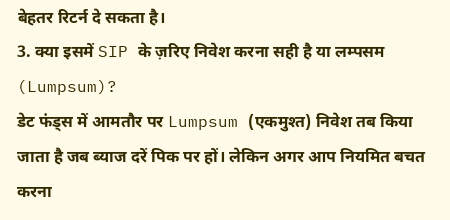बेहतर रिटर्न दे सकता है।
3. क्या इसमें SIP के ज़रिए निवेश करना सही है या लम्पसम (Lumpsum)?
डेट फंड्स में आमतौर पर Lumpsum (एकमुश्त) निवेश तब किया जाता है जब ब्याज दरें पिक पर हों। लेकिन अगर आप नियमित बचत करना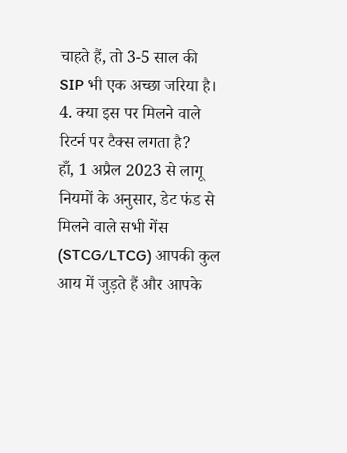चाहते हैं, तो 3-5 साल की SIP भी एक अच्छा जरिया है।
4. क्या इस पर मिलने वाले रिटर्न पर टैक्स लगता है?
हाँ, 1 अप्रैल 2023 से लागू नियमों के अनुसार, डेट फंड से मिलने वाले सभी गेंस (STCG/LTCG) आपकी कुल आय में जुड़ते हैं और आपके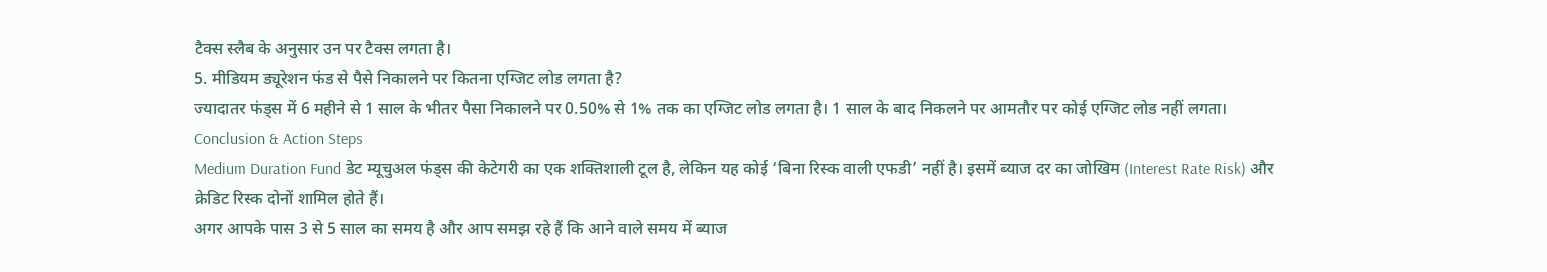टैक्स स्लैब के अनुसार उन पर टैक्स लगता है।
5. मीडियम ड्यूरेशन फंड से पैसे निकालने पर कितना एग्जिट लोड लगता है?
ज्यादातर फंड्स में 6 महीने से 1 साल के भीतर पैसा निकालने पर 0.50% से 1% तक का एग्जिट लोड लगता है। 1 साल के बाद निकलने पर आमतौर पर कोई एग्जिट लोड नहीं लगता।
Conclusion & Action Steps
Medium Duration Fund डेट म्यूचुअल फंड्स की केटेगरी का एक शक्तिशाली टूल है, लेकिन यह कोई ‘बिना रिस्क वाली एफडी’ नहीं है। इसमें ब्याज दर का जोखिम (Interest Rate Risk) और क्रेडिट रिस्क दोनों शामिल होते हैं।
अगर आपके पास 3 से 5 साल का समय है और आप समझ रहे हैं कि आने वाले समय में ब्याज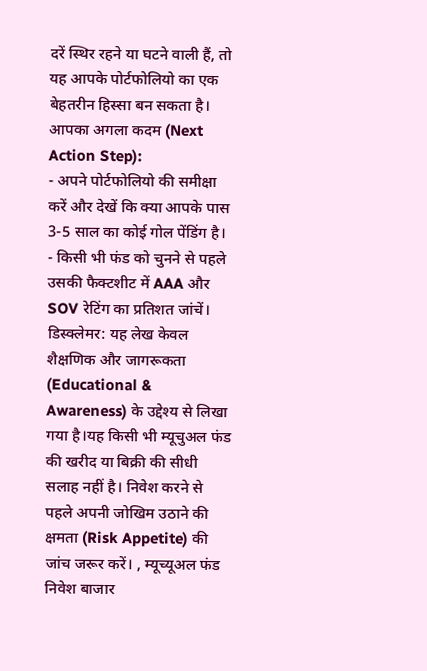दरें स्थिर रहने या घटने वाली हैं, तो यह आपके पोर्टफोलियो का एक बेहतरीन हिस्सा बन सकता है।
आपका अगला कदम (Next Action Step):
- अपने पोर्टफोलियो की समीक्षा करें और देखें कि क्या आपके पास 3-5 साल का कोई गोल पेंडिंग है।
- किसी भी फंड को चुनने से पहले उसकी फैक्टशीट में AAA और SOV रेटिंग का प्रतिशत जांचें।
डिस्क्लेमर: यह लेख केवल शैक्षणिक और जागरूकता (Educational & Awareness) के उद्देश्य से लिखा गया है।यह किसी भी म्यूचुअल फंड की खरीद या बिक्री की सीधी सलाह नहीं है। निवेश करने से पहले अपनी जोखिम उठाने की क्षमता (Risk Appetite) की जांच जरूर करें। , म्यूच्यूअल फंड निवेश बाजार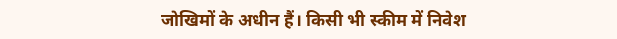जोखिमों के अधीन हैं। किसी भी स्कीम में निवेश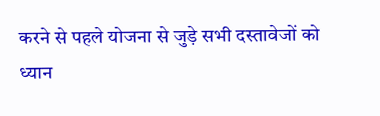करने से पहले योजना से जुड़े सभी दस्तावेजों को ध्यान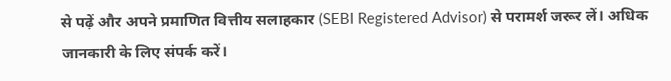से पढ़ें और अपने प्रमाणित वित्तीय सलाहकार (SEBI Registered Advisor) से परामर्श जरूर लें। अधिक जानकारी के लिए संपर्क करें।